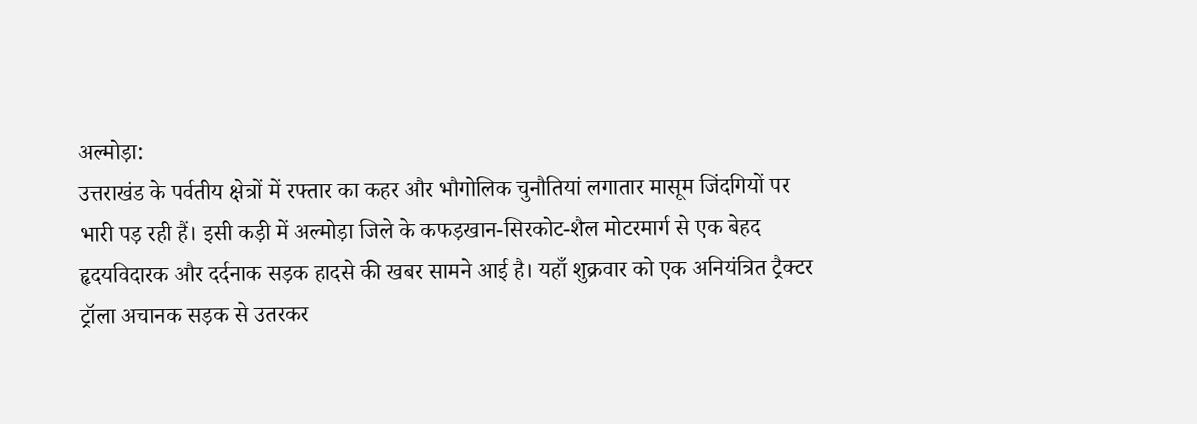अल्मोड़ा:
उत्तराखंड के पर्वतीय क्षेत्रों में रफ्तार का कहर और भौगोलिक चुनौतियां लगातार मासूम जिंदगियों पर भारी पड़ रही हैं। इसी कड़ी में अल्मोड़ा जिले के कफड़खान-सिरकोट-शैल मोटरमार्ग से एक बेहद हृदयविदारक और दर्दनाक सड़क हादसे की खबर सामने आई है। यहाँ शुक्रवार को एक अनियंत्रित ट्रैक्टर ट्रॉला अचानक सड़क से उतरकर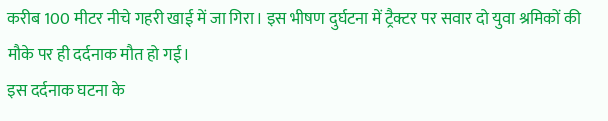करीब 100 मीटर नीचे गहरी खाई में जा गिरा। इस भीषण दुर्घटना में ट्रैक्टर पर सवार दो युवा श्रमिकों की मौके पर ही दर्दनाक मौत हो गई।
इस दर्दनाक घटना के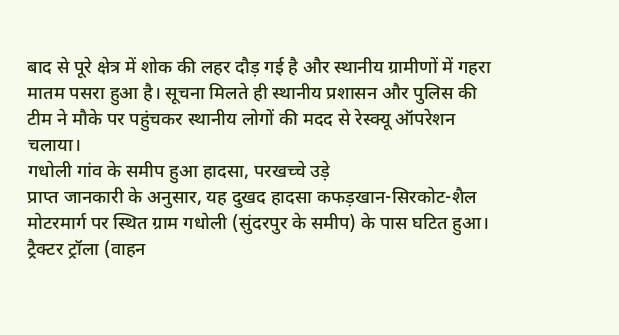बाद से पूरे क्षेत्र में शोक की लहर दौड़ गई है और स्थानीय ग्रामीणों में गहरा मातम पसरा हुआ है। सूचना मिलते ही स्थानीय प्रशासन और पुलिस की टीम ने मौके पर पहुंचकर स्थानीय लोगों की मदद से रेस्क्यू ऑपरेशन चलाया।
गधोली गांव के समीप हुआ हादसा, परखच्चे उड़े
प्राप्त जानकारी के अनुसार, यह दुखद हादसा कफड़खान-सिरकोट-शैल मोटरमार्ग पर स्थित ग्राम गधोली (सुंदरपुर के समीप) के पास घटित हुआ। ट्रैक्टर ट्रॉला (वाहन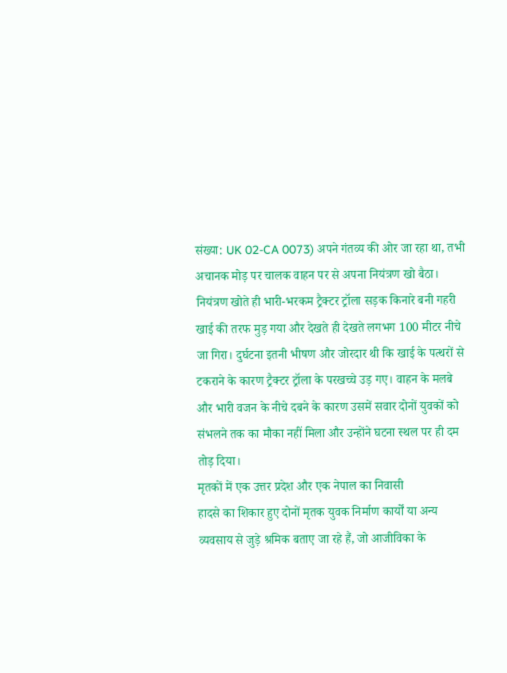संख्या: UK 02-CA 0073) अपने गंतव्य की ओर जा रहा था, तभी अचानक मोड़ पर चालक वाहन पर से अपना नियंत्रण खो बैठा।
नियंत्रण खोते ही भारी-भरकम ट्रैक्टर ट्रॉला सड़क किनारे बनी गहरी खाई की तरफ मुड़ गया और देखते ही देखते लगभग 100 मीटर नीचे जा गिरा। दुर्घटना इतनी भीषण और जोरदार थी कि खाई के पत्थरों से टकराने के कारण ट्रैक्टर ट्रॉला के परखच्चे उड़ गए। वाहन के मलबे और भारी वजन के नीचे दबने के कारण उसमें सवार दोनों युवकों को संभलने तक का मौका नहीं मिला और उन्होंने घटना स्थल पर ही दम तोड़ दिया।
मृतकों में एक उत्तर प्रदेश और एक नेपाल का निवासी
हादसे का शिकार हुए दोनों मृतक युवक निर्माण कार्यों या अन्य व्यवसाय से जुड़े श्रमिक बताए जा रहे हैं, जो आजीविका के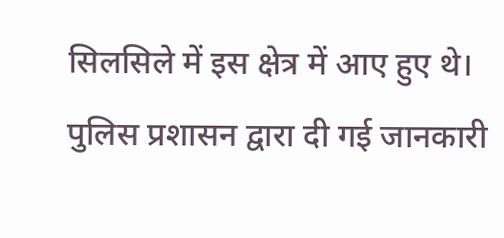सिलसिले में इस क्षेत्र में आए हुए थे। पुलिस प्रशासन द्वारा दी गई जानकारी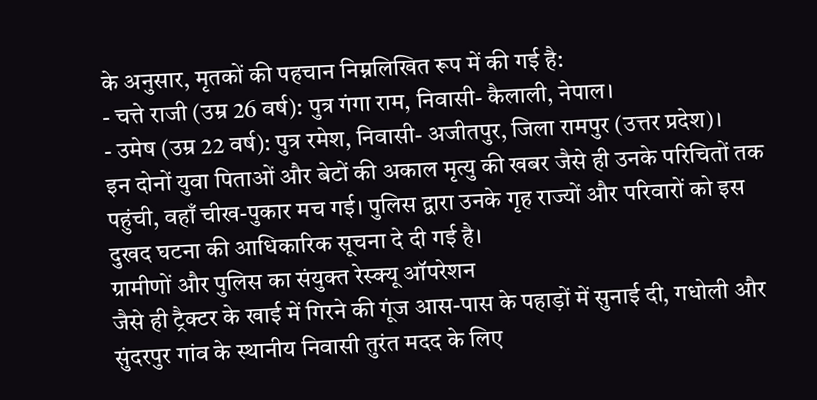के अनुसार, मृतकों की पहचान निम्नलिखित रूप में की गई है:
- चत्ते राजी (उम्र 26 वर्ष): पुत्र गंगा राम, निवासी- कैलाली, नेपाल।
- उमेष (उम्र 22 वर्ष): पुत्र रमेश, निवासी- अजीतपुर, जिला रामपुर (उत्तर प्रदेश)।
इन दोनों युवा पिताओं और बेटों की अकाल मृत्यु की खबर जैसे ही उनके परिचितों तक पहुंची, वहाँ चीख-पुकार मच गई। पुलिस द्वारा उनके गृह राज्यों और परिवारों को इस दुखद घटना की आधिकारिक सूचना दे दी गई है।
ग्रामीणों और पुलिस का संयुक्त रेस्क्यू ऑपरेशन
जैसे ही ट्रैक्टर के खाई में गिरने की गूंज आस-पास के पहाड़ों में सुनाई दी, गधोली और सुंदरपुर गांव के स्थानीय निवासी तुरंत मदद के लिए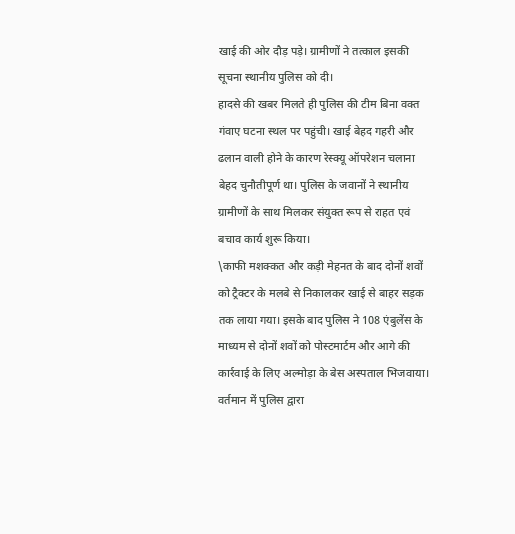खाई की ओर दौड़ पड़े। ग्रामीणों ने तत्काल इसकी सूचना स्थानीय पुलिस को दी।
हादसे की खबर मिलते ही पुलिस की टीम बिना वक्त गंवाए घटना स्थल पर पहुंची। खाई बेहद गहरी और ढलान वाली होने के कारण रेस्क्यू ऑपरेशन चलाना बेहद चुनौतीपूर्ण था। पुलिस के जवानों ने स्थानीय ग्रामीणों के साथ मिलकर संयुक्त रूप से राहत एवं बचाव कार्य शुरू किया।
\काफी मशक्कत और कड़ी मेहनत के बाद दोनों शवों को ट्रैक्टर के मलबे से निकालकर खाई से बाहर सड़क तक लाया गया। इसके बाद पुलिस ने 108 एंबुलेंस के माध्यम से दोनों शवों को पोस्टमार्टम और आगे की कार्रवाई के लिए अल्मोड़ा के बेस अस्पताल भिजवाया। वर्तमान में पुलिस द्वारा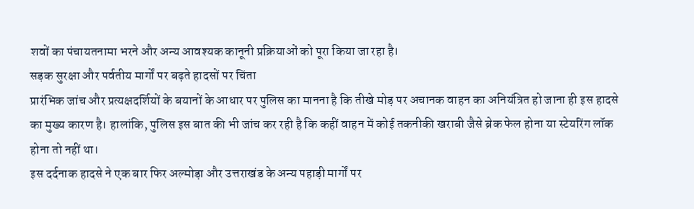शवों का पंचायतनामा भरने और अन्य आवश्यक कानूनी प्रक्रियाओं को पूरा किया जा रहा है।
सड़क सुरक्षा और पर्वतीय मार्गों पर बढ़ते हादसों पर चिंता
प्रारंभिक जांच और प्रत्यक्षदर्शियों के बयानों के आधार पर पुलिस का मानना है कि तीखे मोड़ पर अचानक वाहन का अनियंत्रित हो जाना ही इस हादसे का मुख्य कारण है। हालांकि, पुलिस इस बात की भी जांच कर रही है कि कहीं वाहन में कोई तकनीकी खराबी जैसे ब्रेक फेल होना या स्टेयरिंग लॉक होना तो नहीं था।
इस दर्दनाक हादसे ने एक बार फिर अल्मोड़ा और उत्तराखंड के अन्य पहाड़ी मार्गों पर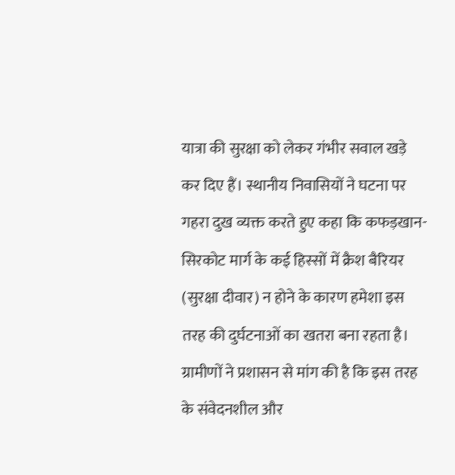यात्रा की सुरक्षा को लेकर गंभीर सवाल खड़े कर दिए हैं। स्थानीय निवासियों ने घटना पर गहरा दुख व्यक्त करते हुए कहा कि कफड़खान-सिरकोट मार्ग के कई हिस्सों में क्रैश बैरियर (सुरक्षा दीवार) न होने के कारण हमेशा इस तरह की दुर्घटनाओं का खतरा बना रहता है। ग्रामीणों ने प्रशासन से मांग की है कि इस तरह के संवेदनशील और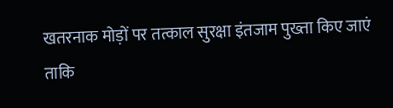खतरनाक मोड़ों पर तत्काल सुरक्षा इंतजाम पुख्ता किए जाएं ताकि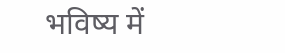भविष्य में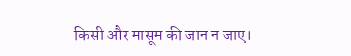किसी और मासूम की जान न जाए।